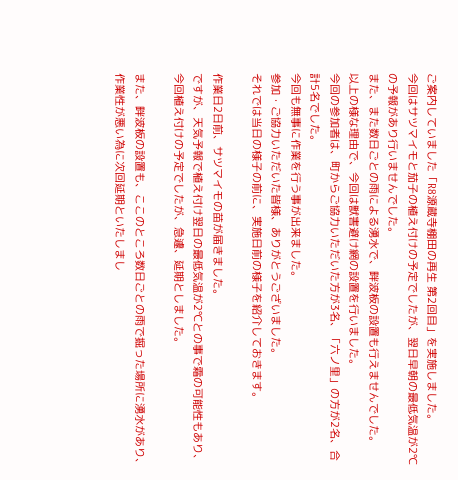ご案内していました「R8源蔵寺棚田の再生 第2回目」を実施しました。
今回はサツマイモと茄子の植え付けの予定でしたが、翌日早朝の最低気温が2℃の予報があり行いませんでした。
また、また数日ごとの雨による湧水で、畔波板の設置も行えませんでした。
以上の様な理由で、今回は獣害避け網の設置を行いました。
今回の参加者は、町からご協力いただいた方が3名、「六ノ里」の方が2名、合計5名でした。
今回も無事に作業を行う事が出来ました。
参加・ご協力いただいた皆様、ありがとうございました。
それでは当日の様子の前に、実施日前の様子を紹介しておきます。

作業日2日前、サツマイモの苗が届きました。
ですが、天気予報で植え付け翌日の最低気温が2℃との事で霜の可能性もあり、今回植え付けの予定でしたが、急遽、延期としました。

また、畔波板の設置も、ここのところ数日ごとの雨で掘った場所に湧水があり、作業性が悪い為に次回延期といたしまし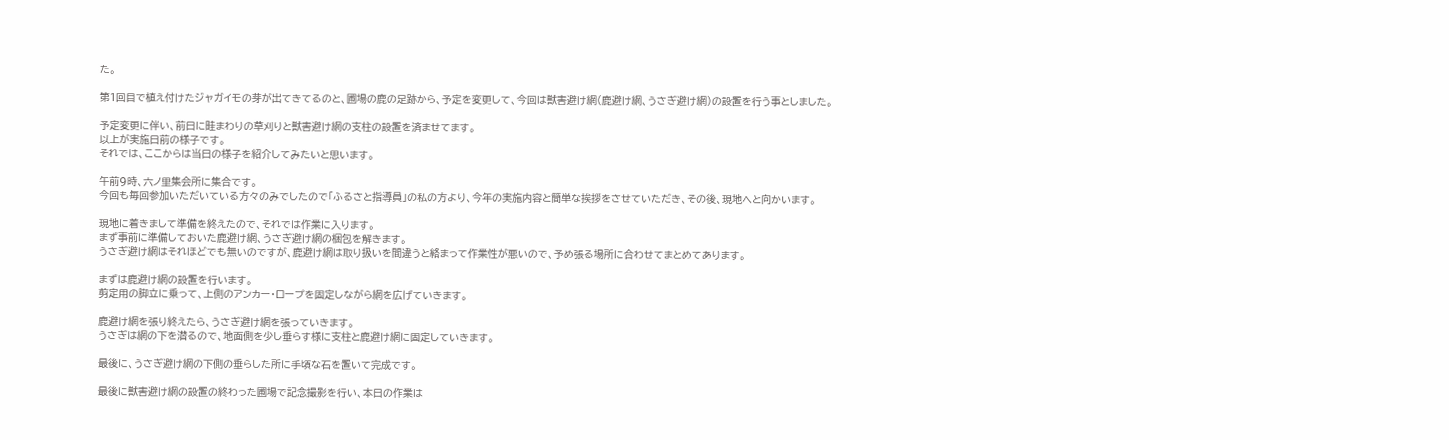た。

第1回目で植え付けたジャガイモの芽が出てきてるのと、圃場の鹿の足跡から、予定を変更して、今回は獣害避け網(鹿避け網、うさぎ避け網)の設置を行う事としました。

予定変更に伴い、前日に畦まわりの草刈りと獣害避け網の支柱の設置を済ませてます。
以上が実施日前の様子です。
それでは、ここからは当日の様子を紹介してみたいと思います。

午前9時、六ノ里集会所に集合です。
今回も毎回参加いただいている方々のみでしたので「ふるさと指導員」の私の方より、今年の実施内容と簡単な挨拶をさせていただき、その後、現地へと向かいます。

現地に着きまして準備を終えたので、それでは作業に入ります。
まず事前に準備しておいた鹿避け網、うさぎ避け網の梱包を解きます。
うさぎ避け網はそれほどでも無いのですが、鹿避け網は取り扱いを間違うと絡まって作業性が悪いので、予め張る場所に合わせてまとめてあります。

まずは鹿避け網の設置を行います。
剪定用の脚立に乗って、上側のアンカー・ロープを固定しながら網を広げていきます。

鹿避け網を張り終えたら、うさぎ避け網を張っていきます。
うさぎは網の下を潜るので、地面側を少し垂らす様に支柱と鹿避け網に固定していきます。

最後に、うさぎ避け網の下側の垂らした所に手頃な石を置いて完成です。

最後に獣害避け網の設置の終わった圃場で記念撮影を行い、本日の作業は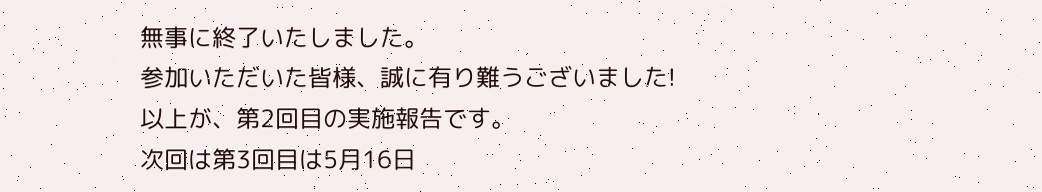無事に終了いたしました。
参加いただいた皆様、誠に有り難うございました!
以上が、第2回目の実施報告です。
次回は第3回目は5月16日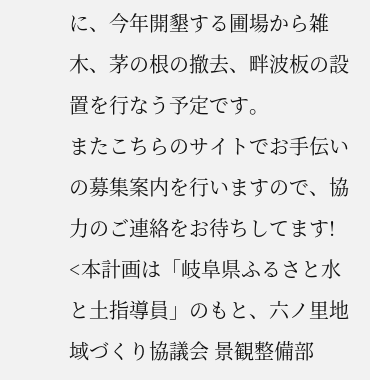に、今年開墾する圃場から雑木、茅の根の撤去、畔波板の設置を行なう予定です。
またこちらのサイトでお手伝いの募集案内を行いますので、協力のご連絡をお待ちしてます!
<本計画は「岐阜県ふるさと水と土指導員」のもと、六ノ里地域づくり協議会 景観整備部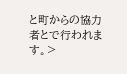と町からの協力者とで行われます。>